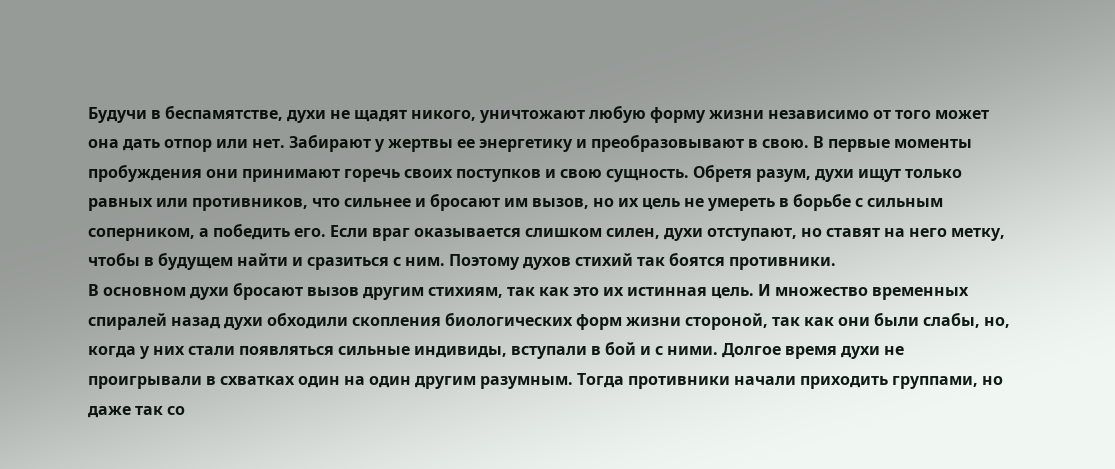Будучи в беспамятстве, духи не щадят никого, уничтожают любую форму жизни независимо от того может она дать отпор или нет. Забирают у жертвы ее энергетику и преобразовывают в свою. В первые моменты пробуждения они принимают горечь своих поступков и свою сущность. Обретя разум, духи ищут только равных или противников, что сильнее и бросают им вызов, но их цель не умереть в борьбе с сильным соперником, а победить его. Если враг оказывается слишком силен, духи отступают, но ставят на него метку, чтобы в будущем найти и сразиться с ним. Поэтому духов стихий так боятся противники.
В основном духи бросают вызов другим стихиям, так как это их истинная цель. И множество временных спиралей назад духи обходили скопления биологических форм жизни стороной, так как они были слабы, но, когда у них стали появляться сильные индивиды, вступали в бой и с ними. Долгое время духи не проигрывали в схватках один на один другим разумным. Тогда противники начали приходить группами, но даже так со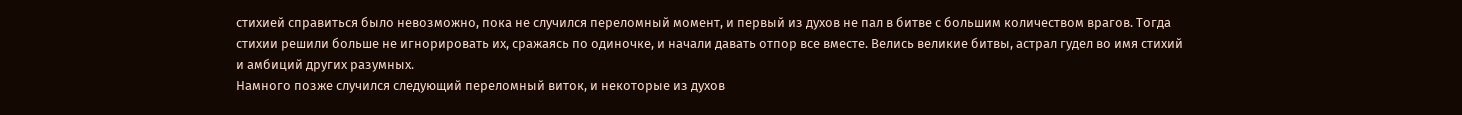стихией справиться было невозможно, пока не случился переломный момент, и первый из духов не пал в битве с большим количеством врагов. Тогда стихии решили больше не игнорировать их, сражаясь по одиночке, и начали давать отпор все вместе. Велись великие битвы, астрал гудел во имя стихий и амбиций других разумных.
Намного позже случился следующий переломный виток, и некоторые из духов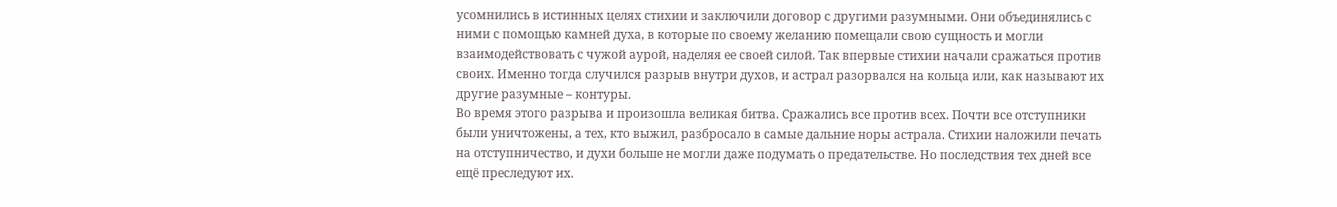усомнились в истинных целях стихии и заключили договор с другими разумными. Они объединялись с ними с помощью камней духа, в которые по своему желанию помещали свою сущность и могли взаимодействовать с чужой аурой, наделяя ее своей силой. Так впервые стихии начали сражаться против своих. Именно тогда случился разрыв внутри духов, и астрал разорвался на кольца или, как называют их другие разумные – контуры.
Во время этого разрыва и произошла великая битва. Сражались все против всех. Почти все отступники были уничтожены, а тех, кто выжил, разбросало в самые дальние норы астрала. Стихии наложили печать на отступничество, и духи больше не могли даже подумать о предательстве. Но последствия тех дней все ещё преследуют их.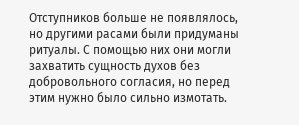Отступников больше не появлялось, но другими расами были придуманы ритуалы. С помощью них они могли захватить сущность духов без добровольного согласия, но перед этим нужно было сильно измотать.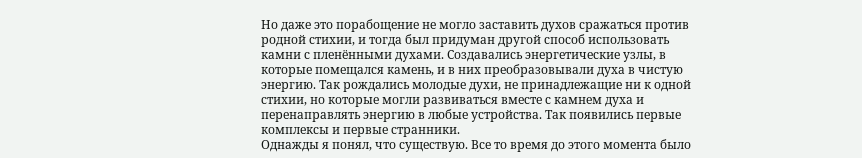Но даже это порабощение не могло заставить духов сражаться против родной стихии, и тогда был придуман другой способ использовать камни с пленёнными духами. Создавались энергетические узлы, в которые помещался камень, и в них преобразовывали духа в чистую энергию. Так рождались молодые духи, не принадлежащие ни к одной стихии, но которые могли развиваться вместе с камнем духа и перенаправлять энергию в любые устройства. Так появились первые комплексы и первые странники.
Однажды я понял, что существую. Все то время до этого момента было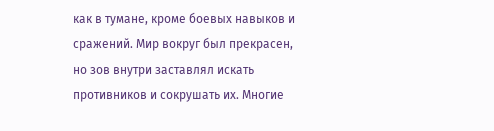как в тумане, кроме боевых навыков и сражений. Мир вокруг был прекрасен, но зов внутри заставлял искать противников и сокрушать их. Многие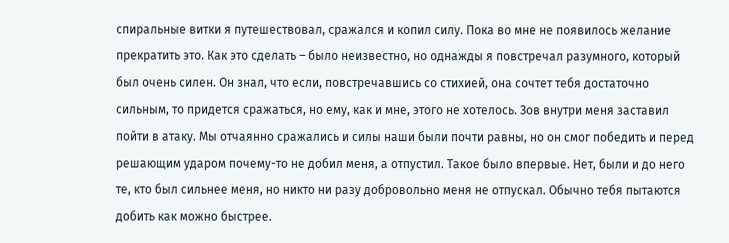спиральные витки я путешествовал, сражался и копил силу. Пока во мне не появилось желание прекратить это. Как это сделать – было неизвестно, но однажды я повстречал разумного, который был очень силен. Он знал, что если, повстречавшись со стихией, она сочтет тебя достаточно сильным, то придется сражаться, но ему, как и мне, этого не хотелось. Зов внутри меня заставил пойти в атаку. Мы отчаянно сражались и силы наши были почти равны, но он смог победить и перед решающим ударом почему-то не добил меня, а отпустил. Такое было впервые. Нет, были и до него те, кто был сильнее меня, но никто ни разу добровольно меня не отпускал. Обычно тебя пытаются добить как можно быстрее.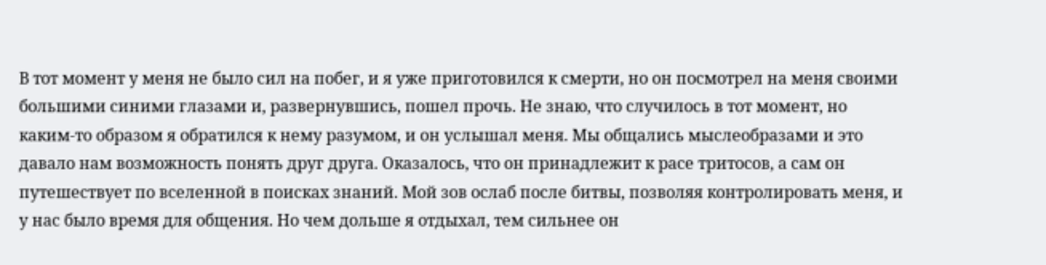В тот момент у меня не было сил на побег, и я уже приготовился к смерти, но он посмотрел на меня своими большими синими глазами и, развернувшись, пошел прочь. Не знаю, что случилось в тот момент, но каким-то образом я обратился к нему разумом, и он услышал меня. Мы общались мыслеобразами и это давало нам возможность понять друг друга. Оказалось, что он принадлежит к расе тритосов, а сам он путешествует по вселенной в поисках знаний. Мой зов ослаб после битвы, позволяя контролировать меня, и у нас было время для общения. Но чем дольше я отдыхал, тем сильнее он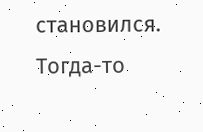становился. Тогда-то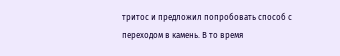тритос и предложил попробовать способ с переходом в камень. В то время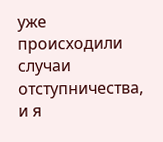уже происходили случаи отступничества, и я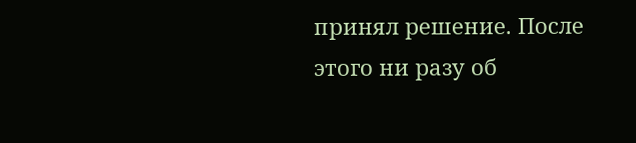принял решение. После этого ни разу об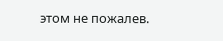этом не пожалев.